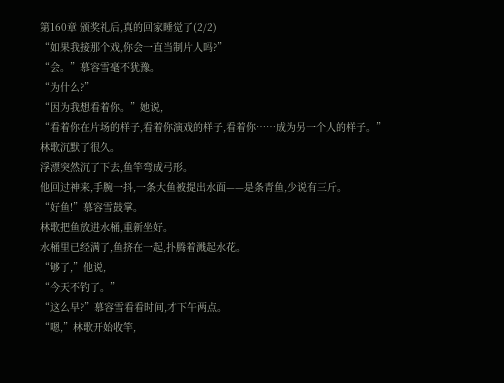第160章 颁奖礼后,真的回家睡觉了(2/2)
“如果我接那个戏,你会一直当制片人吗?”
“会。”慕容雪毫不犹豫。
“为什么?”
“因为我想看着你。”她说,
“看着你在片场的样子,看着你演戏的样子,看着你……成为另一个人的样子。”
林歌沉默了很久。
浮漂突然沉了下去,鱼竿弯成弓形。
他回过神来,手腕一抖,一条大鱼被提出水面——是条青鱼,少说有三斤。
“好鱼!”慕容雪鼓掌。
林歌把鱼放进水桶,重新坐好。
水桶里已经满了,鱼挤在一起,扑腾着溅起水花。
“够了,”他说,
“今天不钓了。”
“这么早?”慕容雪看看时间,才下午两点。
“嗯,”林歌开始收竿,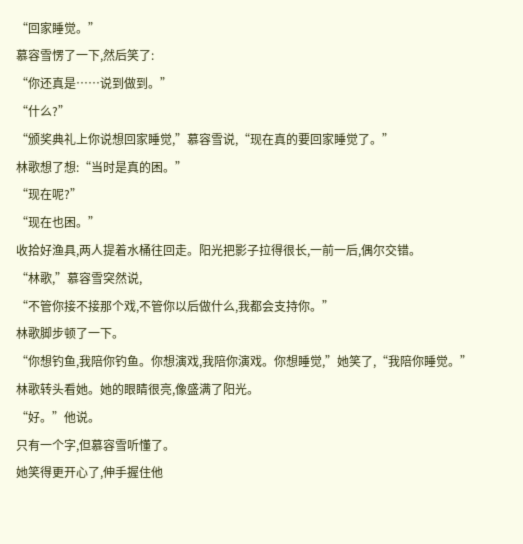“回家睡觉。”
慕容雪愣了一下,然后笑了:
“你还真是……说到做到。”
“什么?”
“颁奖典礼上你说想回家睡觉,”慕容雪说,“现在真的要回家睡觉了。”
林歌想了想:“当时是真的困。”
“现在呢?”
“现在也困。”
收拾好渔具,两人提着水桶往回走。阳光把影子拉得很长,一前一后,偶尔交错。
“林歌,”慕容雪突然说,
“不管你接不接那个戏,不管你以后做什么,我都会支持你。”
林歌脚步顿了一下。
“你想钓鱼,我陪你钓鱼。你想演戏,我陪你演戏。你想睡觉,”她笑了,“我陪你睡觉。”
林歌转头看她。她的眼睛很亮,像盛满了阳光。
“好。”他说。
只有一个字,但慕容雪听懂了。
她笑得更开心了,伸手握住他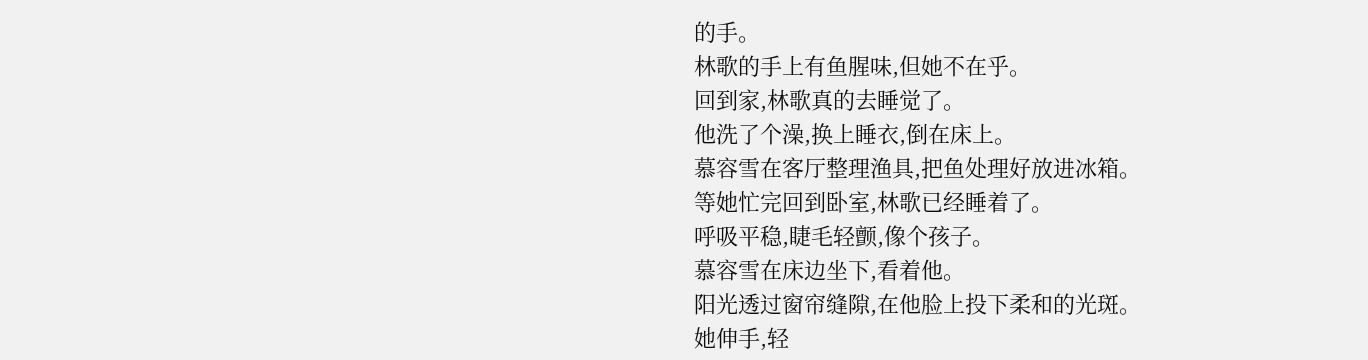的手。
林歌的手上有鱼腥味,但她不在乎。
回到家,林歌真的去睡觉了。
他洗了个澡,换上睡衣,倒在床上。
慕容雪在客厅整理渔具,把鱼处理好放进冰箱。
等她忙完回到卧室,林歌已经睡着了。
呼吸平稳,睫毛轻颤,像个孩子。
慕容雪在床边坐下,看着他。
阳光透过窗帘缝隙,在他脸上投下柔和的光斑。
她伸手,轻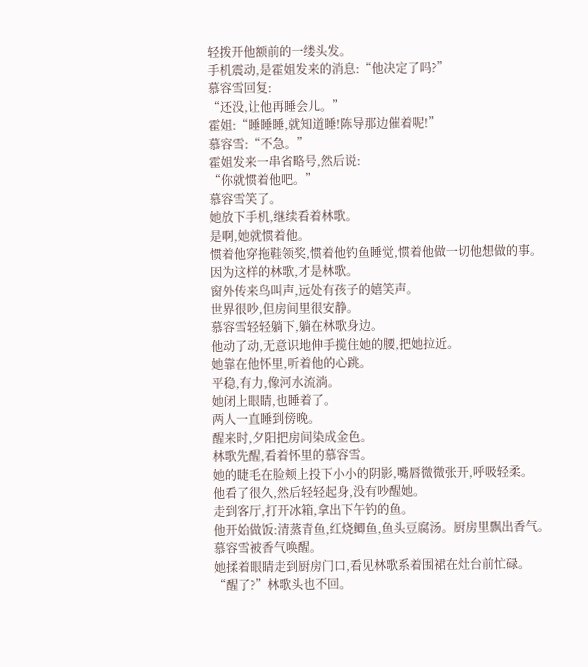轻拨开他额前的一缕头发。
手机震动,是霍姐发来的消息:“他决定了吗?”
慕容雪回复:
“还没,让他再睡会儿。”
霍姐:“睡睡睡,就知道睡!陈导那边催着呢!”
慕容雪:“不急。”
霍姐发来一串省略号,然后说:
“你就惯着他吧。”
慕容雪笑了。
她放下手机,继续看着林歌。
是啊,她就惯着他。
惯着他穿拖鞋领奖,惯着他钓鱼睡觉,惯着他做一切他想做的事。
因为这样的林歌,才是林歌。
窗外传来鸟叫声,远处有孩子的嬉笑声。
世界很吵,但房间里很安静。
慕容雪轻轻躺下,躺在林歌身边。
他动了动,无意识地伸手揽住她的腰,把她拉近。
她靠在他怀里,听着他的心跳。
平稳,有力,像河水流淌。
她闭上眼睛,也睡着了。
两人一直睡到傍晚。
醒来时,夕阳把房间染成金色。
林歌先醒,看着怀里的慕容雪。
她的睫毛在脸颊上投下小小的阴影,嘴唇微微张开,呼吸轻柔。
他看了很久,然后轻轻起身,没有吵醒她。
走到客厅,打开冰箱,拿出下午钓的鱼。
他开始做饭:清蒸青鱼,红烧鲫鱼,鱼头豆腐汤。厨房里飘出香气。
慕容雪被香气唤醒。
她揉着眼睛走到厨房门口,看见林歌系着围裙在灶台前忙碌。
“醒了?”林歌头也不回。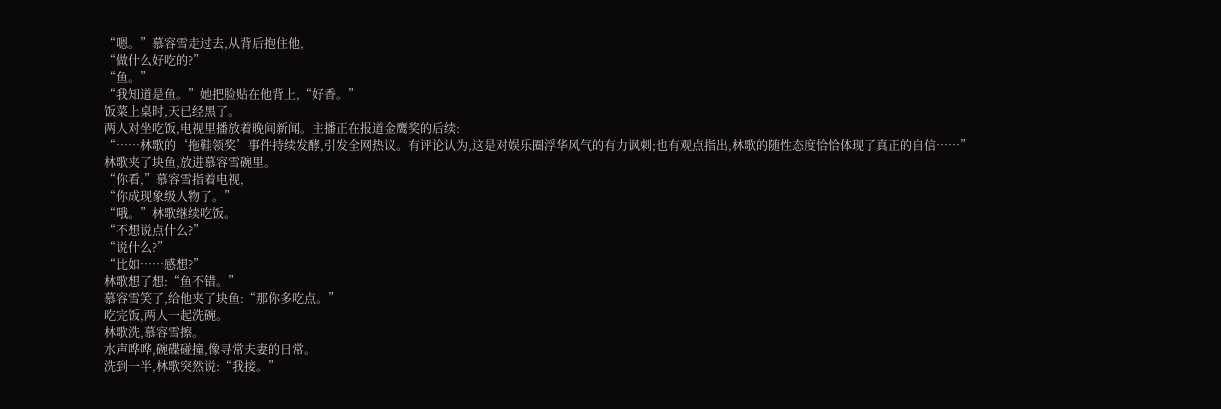“嗯。”慕容雪走过去,从背后抱住他,
“做什么好吃的?”
“鱼。”
“我知道是鱼。”她把脸贴在他背上,“好香。”
饭菜上桌时,天已经黑了。
两人对坐吃饭,电视里播放着晚间新闻。主播正在报道金鹰奖的后续:
“……林歌的‘拖鞋领奖’事件持续发酵,引发全网热议。有评论认为,这是对娱乐圈浮华风气的有力讽刺;也有观点指出,林歌的随性态度恰恰体现了真正的自信……”
林歌夹了块鱼,放进慕容雪碗里。
“你看,”慕容雪指着电视,
“你成现象级人物了。”
“哦。”林歌继续吃饭。
“不想说点什么?”
“说什么?”
“比如……感想?”
林歌想了想:“鱼不错。”
慕容雪笑了,给他夹了块鱼:“那你多吃点。”
吃完饭,两人一起洗碗。
林歌洗,慕容雪擦。
水声哗哗,碗碟碰撞,像寻常夫妻的日常。
洗到一半,林歌突然说:“我接。”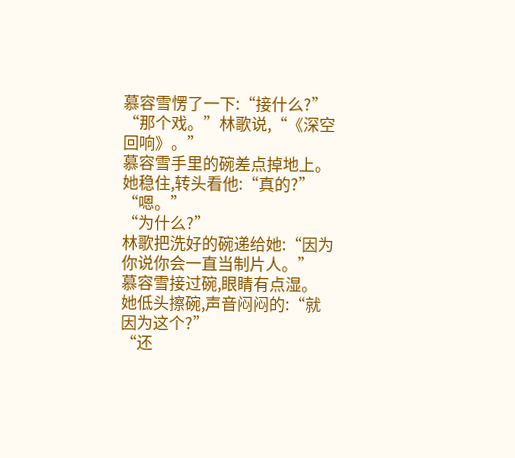慕容雪愣了一下:“接什么?”
“那个戏。”林歌说,“《深空回响》。”
慕容雪手里的碗差点掉地上。
她稳住,转头看他:“真的?”
“嗯。”
“为什么?”
林歌把洗好的碗递给她:“因为你说你会一直当制片人。”
慕容雪接过碗,眼睛有点湿。
她低头擦碗,声音闷闷的:“就因为这个?”
“还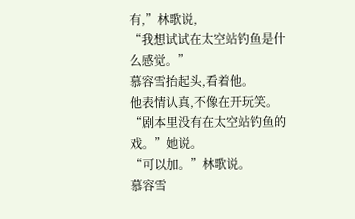有,”林歌说,
“我想试试在太空站钓鱼是什么感觉。”
慕容雪抬起头,看着他。
他表情认真,不像在开玩笑。
“剧本里没有在太空站钓鱼的戏。”她说。
“可以加。”林歌说。
慕容雪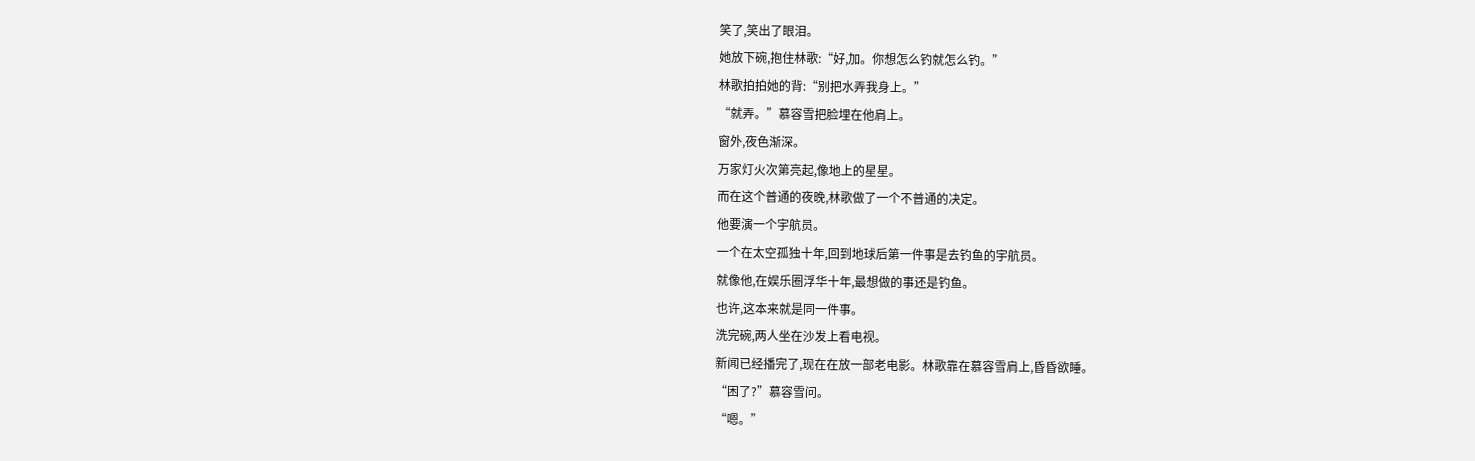笑了,笑出了眼泪。
她放下碗,抱住林歌:“好,加。你想怎么钓就怎么钓。”
林歌拍拍她的背:“别把水弄我身上。”
“就弄。”慕容雪把脸埋在他肩上。
窗外,夜色渐深。
万家灯火次第亮起,像地上的星星。
而在这个普通的夜晚,林歌做了一个不普通的决定。
他要演一个宇航员。
一个在太空孤独十年,回到地球后第一件事是去钓鱼的宇航员。
就像他,在娱乐圈浮华十年,最想做的事还是钓鱼。
也许,这本来就是同一件事。
洗完碗,两人坐在沙发上看电视。
新闻已经播完了,现在在放一部老电影。林歌靠在慕容雪肩上,昏昏欲睡。
“困了?”慕容雪问。
“嗯。”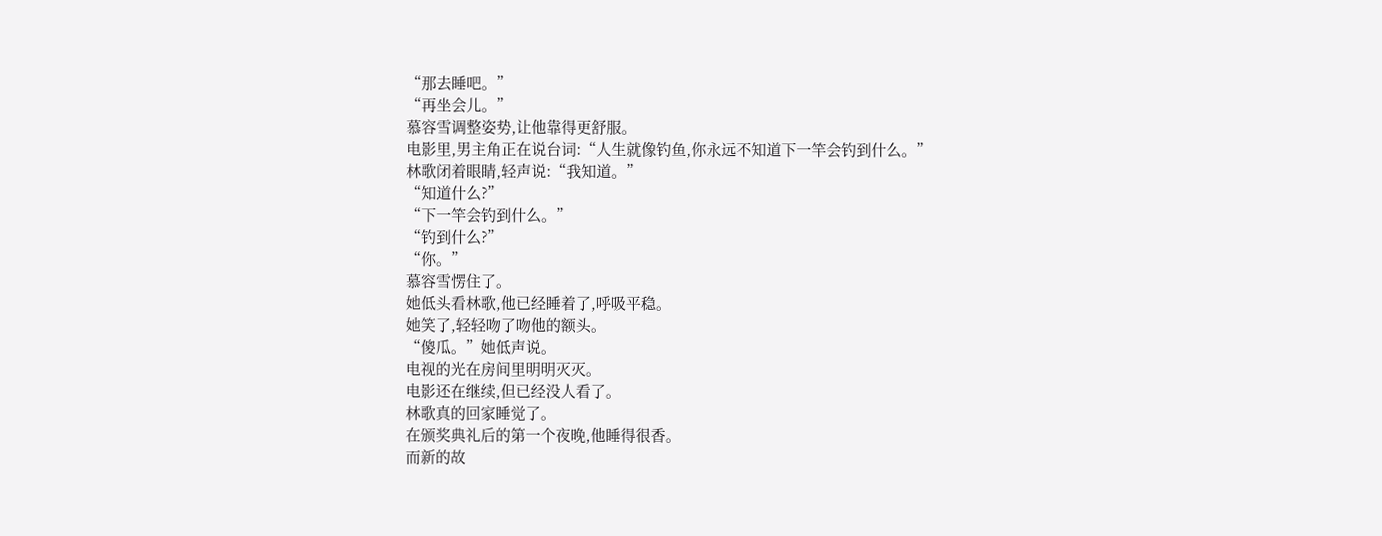“那去睡吧。”
“再坐会儿。”
慕容雪调整姿势,让他靠得更舒服。
电影里,男主角正在说台词:“人生就像钓鱼,你永远不知道下一竿会钓到什么。”
林歌闭着眼睛,轻声说:“我知道。”
“知道什么?”
“下一竿会钓到什么。”
“钓到什么?”
“你。”
慕容雪愣住了。
她低头看林歌,他已经睡着了,呼吸平稳。
她笑了,轻轻吻了吻他的额头。
“傻瓜。”她低声说。
电视的光在房间里明明灭灭。
电影还在继续,但已经没人看了。
林歌真的回家睡觉了。
在颁奖典礼后的第一个夜晚,他睡得很香。
而新的故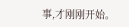事,才刚刚开始。